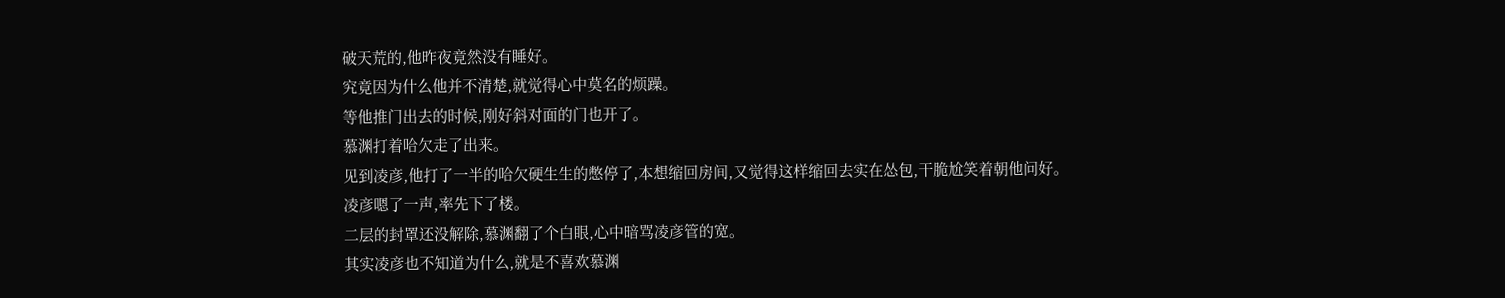破天荒的,他昨夜竟然没有睡好。
究竟因为什么他并不清楚,就觉得心中莫名的烦躁。
等他推门出去的时候,刚好斜对面的门也开了。
慕渊打着哈欠走了出来。
见到凌彦,他打了一半的哈欠硬生生的憋停了,本想缩回房间,又觉得这样缩回去实在怂包,干脆尬笑着朝他问好。
凌彦嗯了一声,率先下了楼。
二层的封罩还没解除,慕渊翻了个白眼,心中暗骂凌彦管的宽。
其实凌彦也不知道为什么,就是不喜欢慕渊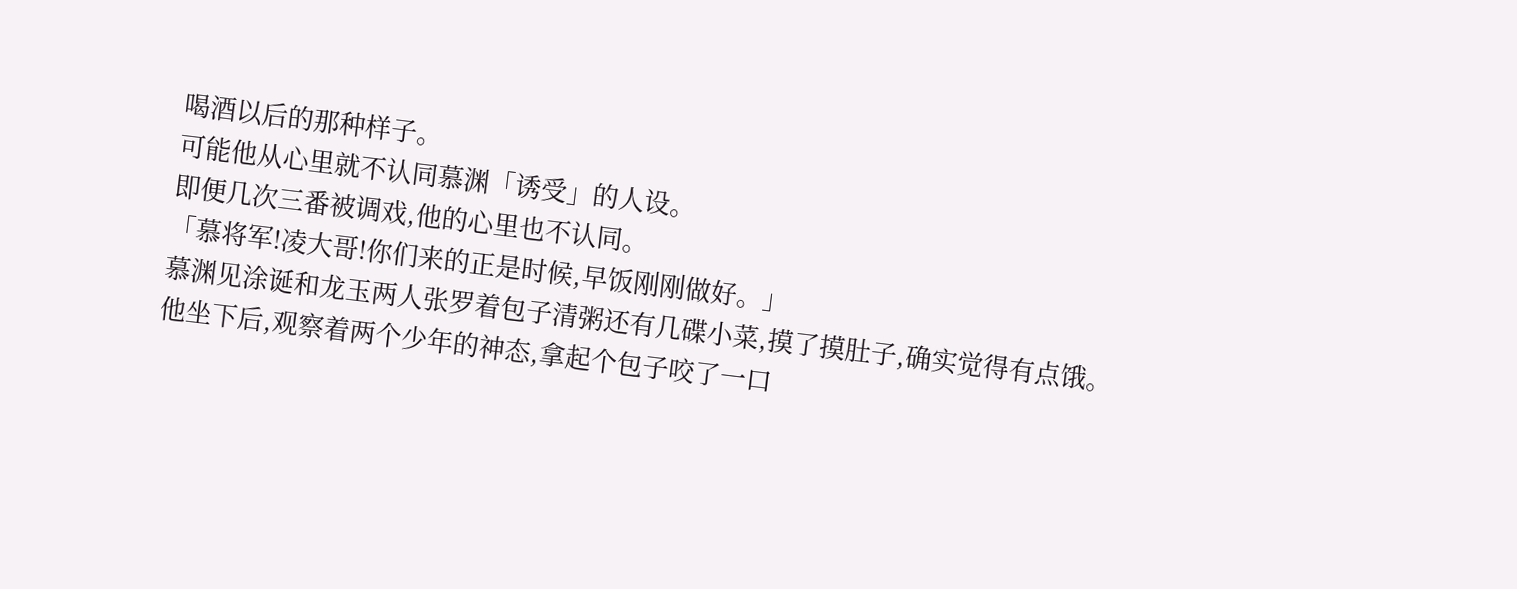喝酒以后的那种样子。
可能他从心里就不认同慕渊「诱受」的人设。
即便几次三番被调戏,他的心里也不认同。
「慕将军!凌大哥!你们来的正是时候,早饭刚刚做好。」
慕渊见涂诞和龙玉两人张罗着包子清粥还有几碟小菜,摸了摸肚子,确实觉得有点饿。
他坐下后,观察着两个少年的神态,拿起个包子咬了一口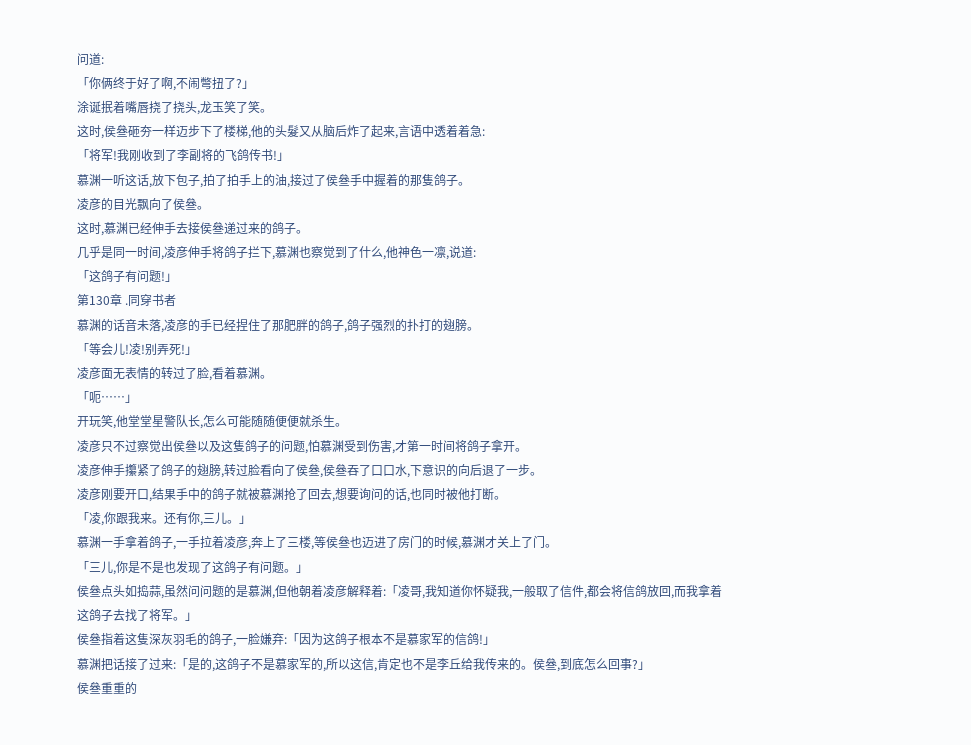问道:
「你俩终于好了啊,不闹彆扭了?」
涂诞抿着嘴唇挠了挠头,龙玉笑了笑。
这时,侯叄砸夯一样迈步下了楼梯,他的头髮又从脑后炸了起来,言语中透着着急:
「将军!我刚收到了李副将的飞鸽传书!」
慕渊一听这话,放下包子,拍了拍手上的油,接过了侯叄手中握着的那隻鸽子。
凌彦的目光飘向了侯叄。
这时,慕渊已经伸手去接侯叄递过来的鸽子。
几乎是同一时间,凌彦伸手将鸽子拦下,慕渊也察觉到了什么,他神色一凛,说道:
「这鸽子有问题!」
第130章 .同穿书者
慕渊的话音未落,凌彦的手已经捏住了那肥胖的鸽子,鸽子强烈的扑打的翅膀。
「等会儿!凌!别弄死!」
凌彦面无表情的转过了脸,看着慕渊。
「呃……」
开玩笑,他堂堂星警队长,怎么可能随随便便就杀生。
凌彦只不过察觉出侯叄以及这隻鸽子的问题,怕慕渊受到伤害,才第一时间将鸽子拿开。
凌彦伸手攥紧了鸽子的翅膀,转过脸看向了侯叄,侯叄吞了口口水,下意识的向后退了一步。
凌彦刚要开口,结果手中的鸽子就被慕渊抢了回去,想要询问的话,也同时被他打断。
「凌,你跟我来。还有你,三儿。」
慕渊一手拿着鸽子,一手拉着凌彦,奔上了三楼,等侯叄也迈进了房门的时候,慕渊才关上了门。
「三儿,你是不是也发现了这鸽子有问题。」
侯叄点头如捣蒜,虽然问问题的是慕渊,但他朝着凌彦解释着:「凌哥,我知道你怀疑我,一般取了信件,都会将信鸽放回,而我拿着这鸽子去找了将军。」
侯叄指着这隻深灰羽毛的鸽子,一脸嫌弃:「因为这鸽子根本不是慕家军的信鸽!」
慕渊把话接了过来:「是的,这鸽子不是慕家军的,所以这信,肯定也不是李丘给我传来的。侯叄,到底怎么回事?」
侯叄重重的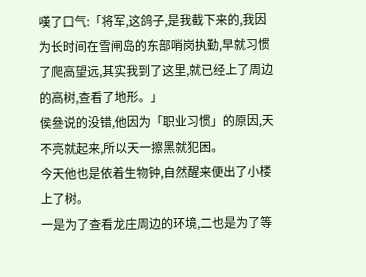嘆了口气:「将军,这鸽子,是我截下来的,我因为长时间在雪闸岛的东部哨岗执勤,早就习惯了爬高望远,其实我到了这里,就已经上了周边的高树,查看了地形。」
侯叄说的没错,他因为「职业习惯」的原因,天不亮就起来,所以天一擦黑就犯困。
今天他也是依着生物钟,自然醒来便出了小楼上了树。
一是为了查看龙庄周边的环境,二也是为了等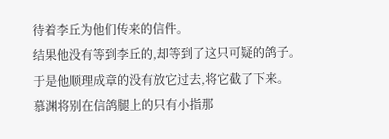待着李丘为他们传来的信件。
结果他没有等到李丘的,却等到了这只可疑的鸽子。
于是他顺理成章的没有放它过去,将它截了下来。
慕渊将别在信鸽腿上的只有小指那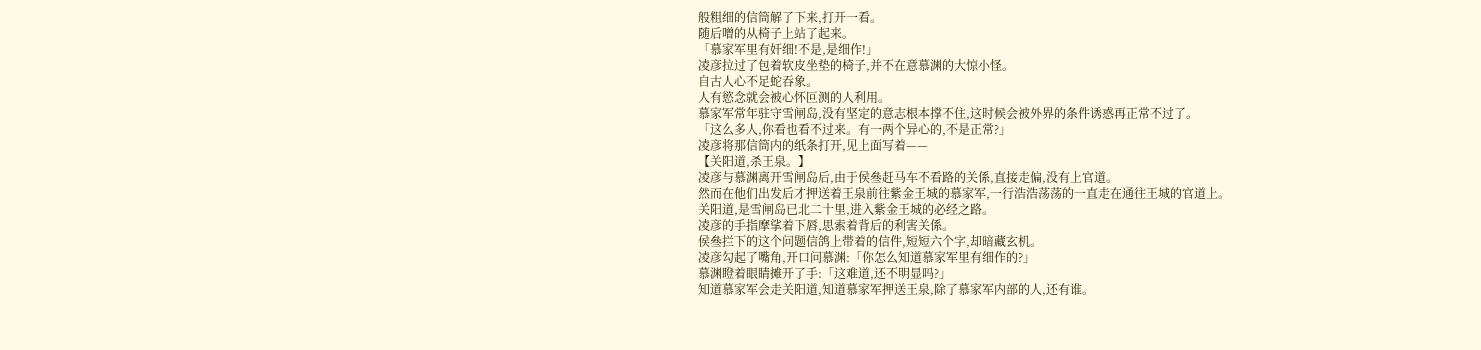般粗细的信筒解了下来,打开一看。
随后噌的从椅子上站了起来。
「慕家军里有奸细!不是,是细作!」
凌彦拉过了包着软皮坐垫的椅子,并不在意慕渊的大惊小怪。
自古人心不足蛇吞象。
人有慾念就会被心怀叵测的人利用。
慕家军常年驻守雪闸岛,没有坚定的意志根本撑不住,这时候会被外界的条件诱惑再正常不过了。
「这么多人,你看也看不过来。有一两个异心的,不是正常?」
凌彦将那信筒内的纸条打开,见上面写着——
【关阳道,杀王泉。】
凌彦与慕渊离开雪闸岛后,由于侯叄赶马车不看路的关係,直接走偏,没有上官道。
然而在他们出发后才押送着王泉前往紫金王城的慕家军,一行浩浩荡荡的一直走在通往王城的官道上。
关阳道,是雪闸岛已北二十里,进入紫金王城的必经之路。
凌彦的手指摩挲着下唇,思索着背后的利害关係。
侯叄拦下的这个问题信鸽上带着的信件,短短六个字,却暗藏玄机。
凌彦勾起了嘴角,开口问慕渊:「你怎么知道慕家军里有细作的?」
慕渊瞪着眼睛摊开了手:「这难道,还不明显吗?」
知道慕家军会走关阳道,知道慕家军押送王泉,除了慕家军内部的人,还有谁。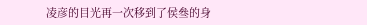凌彦的目光再一次移到了侯叄的身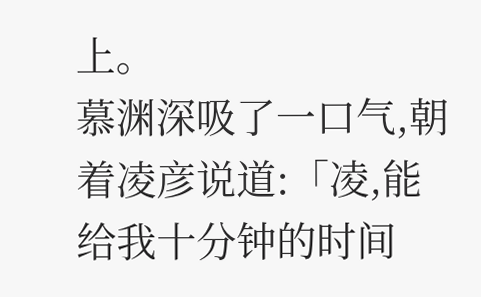上。
慕渊深吸了一口气,朝着凌彦说道:「凌,能给我十分钟的时间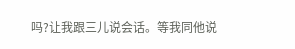吗?让我跟三儿说会话。等我同他说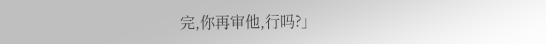完,你再审他,行吗?」